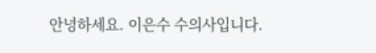안녕하세요. 이은수 수의사입니다.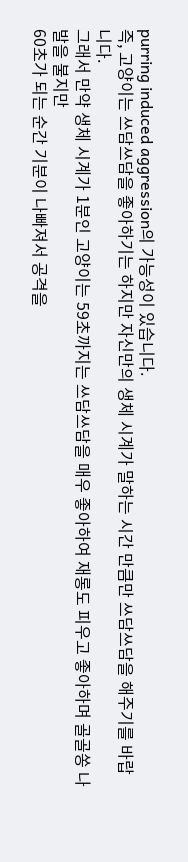purring induced aggression의 가능성이 있습니다.
즉, 고양이는 쓰담쓰담을 좋아하기는 하지만 자신만의 생체 시계가 말하는 시간 만큼만 쓰담쓰담을 해주기를 바랍니다.
그래서 만약 생체 시계가 1분인 고양이는 59초까지는 쓰담쓰담을 매우 좋아하여 재롱도 피우고 좋아하며 골골쏭 나발을 불지만
60초가 되는 순간 기분이 나빠져서 공격을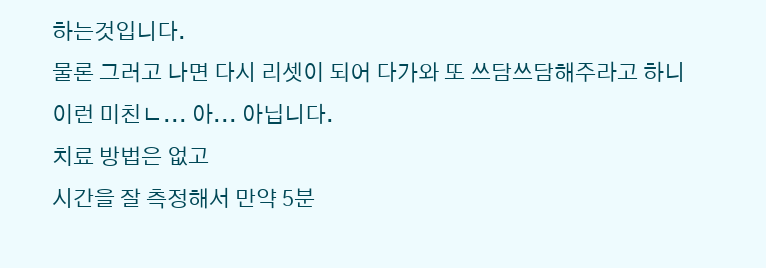하는것입니다.
물론 그러고 나면 다시 리셋이 되어 다가와 또 쓰담쓰담해주라고 하니 이런 미친ㄴ... 아... 아닙니다.
치료 방법은 없고
시간을 잘 측정해서 만약 5분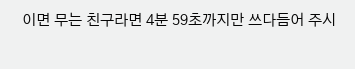이면 무는 친구라면 4분 59초까지만 쓰다듬어 주시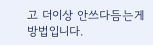고 더이상 안쓰다듬는게 방법입니다.